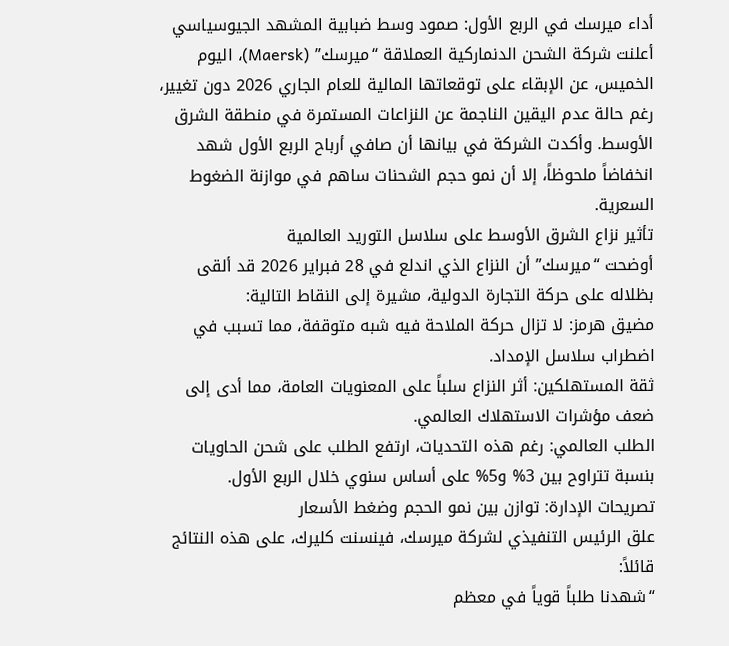أداء ميرسك في الربع الأول: صمود وسط ضبابية المشهد الجيوسياسي
أعلنت شركة الشحن الدنماركية العملاقة “ميرسك” (Maersk)، اليوم الخميس، عن الإبقاء على توقعاتها المالية للعام الجاري 2026 دون تغيير، رغم حالة عدم اليقين الناجمة عن النزاعات المستمرة في منطقة الشرق الأوسط. وأكدت الشركة في بيانها أن صافي أرباح الربع الأول شهد انخفاضاً ملحوظاً، إلا أن نمو حجم الشحنات ساهم في موازنة الضغوط السعرية.
تأثير نزاع الشرق الأوسط على سلاسل التوريد العالمية
أوضحت “ميرسك” أن النزاع الذي اندلع في 28 فبراير 2026 قد ألقى بظلاله على حركة التجارة الدولية، مشيرة إلى النقاط التالية:
مضيق هرمز: لا تزال حركة الملاحة فيه شبه متوقفة، مما تسبب في اضطراب سلاسل الإمداد.
ثقة المستهلكين: أثر النزاع سلباً على المعنويات العامة، مما أدى إلى ضعف مؤشرات الاستهلاك العالمي.
الطلب العالمي: رغم هذه التحديات، ارتفع الطلب على شحن الحاويات بنسبة تتراوح بين 3% و5% على أساس سنوي خلال الربع الأول.
تصريحات الإدارة: توازن بين نمو الحجم وضغط الأسعار
علق الرئيس التنفيذي لشركة ميرسك، فينسنت كليرك، على هذه النتائج قائلاً:
“شهدنا طلباً قوياً في معظم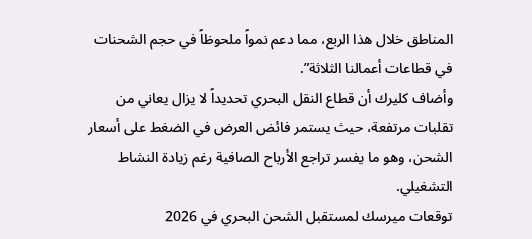المناطق خلال هذا الربع، مما دعم نمواً ملحوظاً في حجم الشحنات في قطاعات أعمالنا الثلاثة”.
وأضاف كليرك أن قطاع النقل البحري تحديداً لا يزال يعاني من تقلبات مرتفعة، حيث يستمر فائض العرض في الضغط على أسعار الشحن، وهو ما يفسر تراجع الأرباح الصافية رغم زيادة النشاط التشغيلي.
توقعات ميرسك لمستقبل الشحن البحري في 2026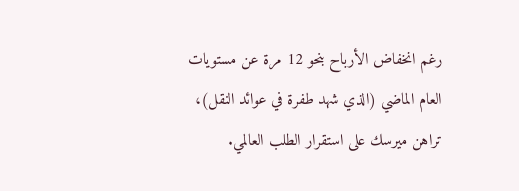رغم انخفاض الأرباح بنحو 12 مرة عن مستويات العام الماضي (الذي شهد طفرة في عوائد النقل)، تراهن ميرسك على استقرار الطلب العالمي.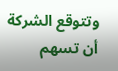وتتوقع الشركة أن تسهم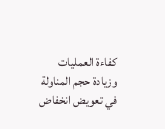كفاءة العمليات وزيادة حجم المناولة في تعويض انخفاض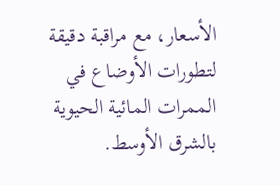الأسعار، مع مراقبة دقيقة لتطورات الأوضاع في الممرات المائية الحيوية بالشرق الأوسط.